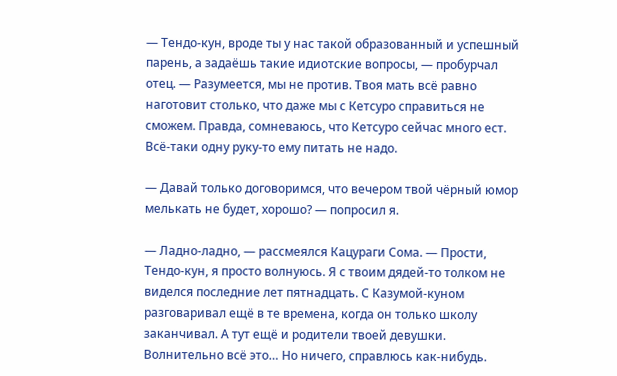— Тендо-кун, вроде ты у нас такой образованный и успешный парень, а задаёшь такие идиотские вопросы, — пробурчал отец. — Разумеется, мы не против. Твоя мать всё равно наготовит столько, что даже мы с Кетсуро справиться не сможем. Правда, сомневаюсь, что Кетсуро сейчас много ест. Всё-таки одну руку-то ему питать не надо.

— Давай только договоримся, что вечером твой чёрный юмор мелькать не будет, хорошо? — попросил я.

— Ладно-ладно, — рассмеялся Кацураги Сома. — Прости, Тендо-кун, я просто волнуюсь. Я с твоим дядей-то толком не виделся последние лет пятнадцать. С Казумой-куном разговаривал ещё в те времена, когда он только школу заканчивал. А тут ещё и родители твоей девушки. Волнительно всё это… Но ничего, справлюсь как-нибудь.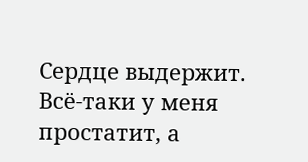Сердце выдержит. Всё-таки у меня простатит, а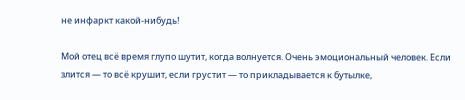не инфаркт какой-нибудь!

Мой отец всё время глупо шутит, когда волнуется. Очень эмоциональный человек. Если злится — то всё крушит, если грустит — то прикладывается к бутылке,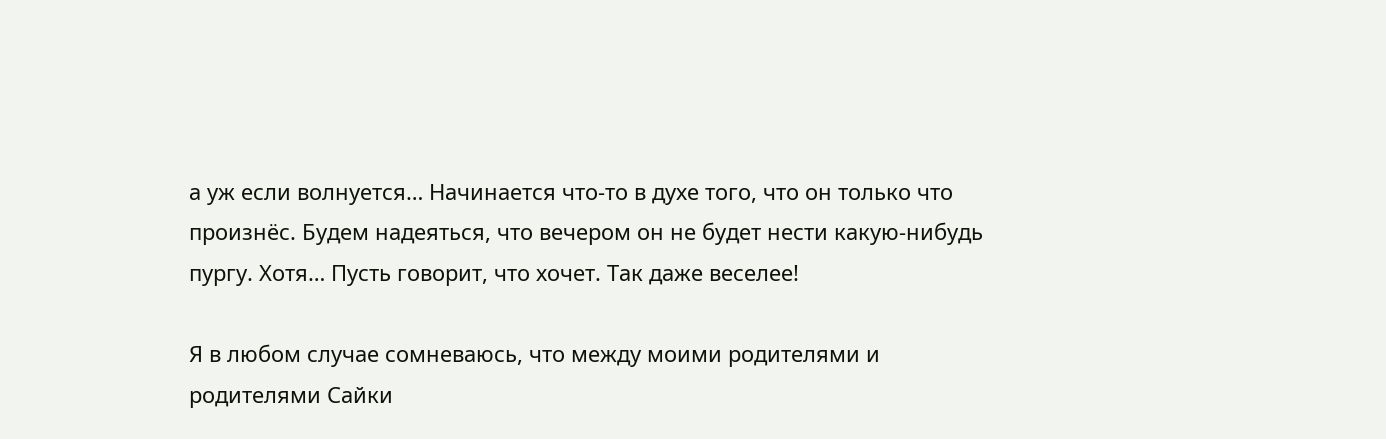а уж если волнуется… Начинается что-то в духе того, что он только что произнёс. Будем надеяться, что вечером он не будет нести какую-нибудь пургу. Хотя… Пусть говорит, что хочет. Так даже веселее!

Я в любом случае сомневаюсь, что между моими родителями и родителями Сайки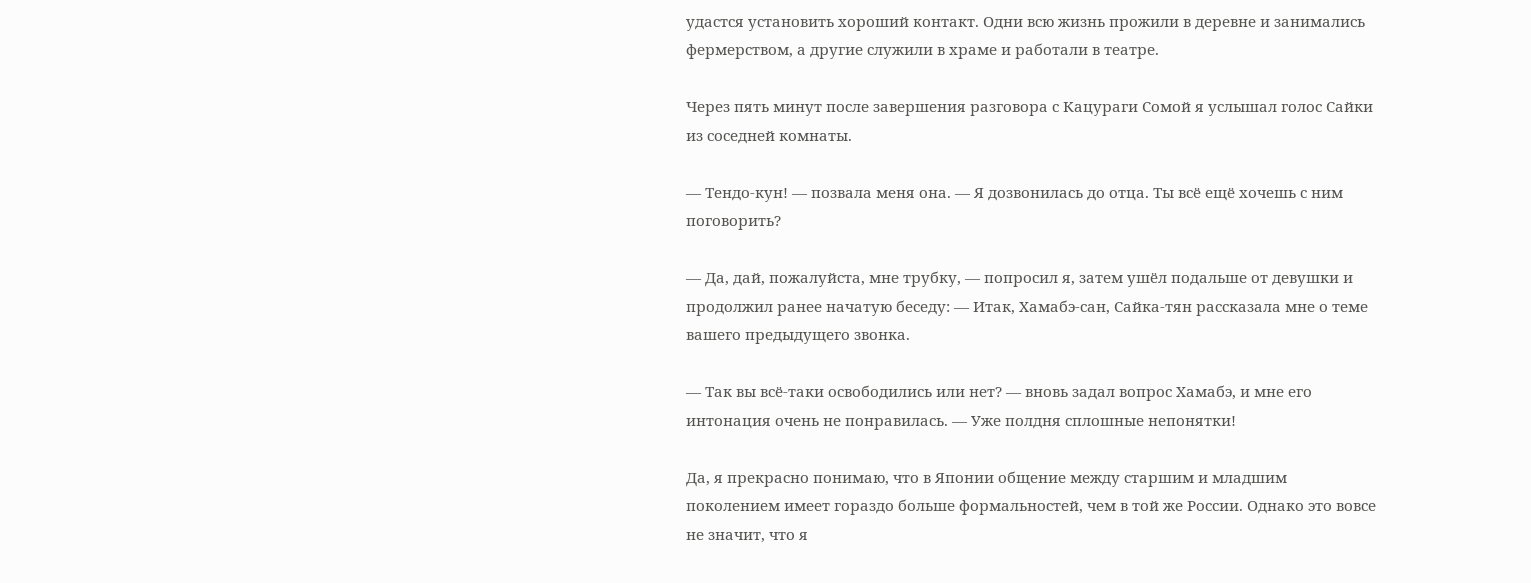удастся установить хороший контакт. Одни всю жизнь прожили в деревне и занимались фермерством, а другие служили в храме и работали в театре.

Через пять минут после завершения разговора с Кацураги Сомой я услышал голос Сайки из соседней комнаты.

— Тендо-кун! — позвала меня она. — Я дозвонилась до отца. Ты всё ещё хочешь с ним поговорить?

— Да, дай, пожалуйста, мне трубку, — попросил я, затем ушёл подальше от девушки и продолжил ранее начатую беседу: — Итак, Хамабэ-сан, Сайка-тян рассказала мне о теме вашего предыдущего звонка.

— Так вы всё-таки освободились или нет? — вновь задал вопрос Хамабэ, и мне его интонация очень не понравилась. — Уже полдня сплошные непонятки!

Да, я прекрасно понимаю, что в Японии общение между старшим и младшим поколением имеет гораздо больше формальностей, чем в той же России. Однако это вовсе не значит, что я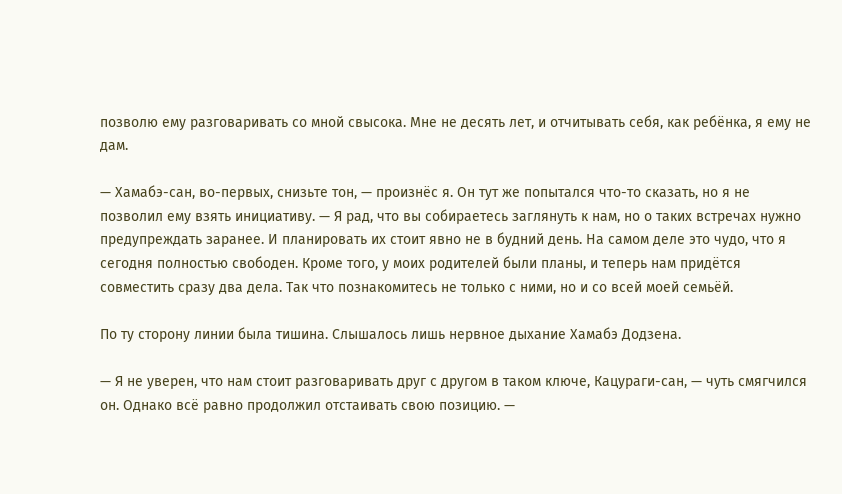позволю ему разговаривать со мной свысока. Мне не десять лет, и отчитывать себя, как ребёнка, я ему не дам.

— Хамабэ-сан, во-первых, снизьте тон, — произнёс я. Он тут же попытался что-то сказать, но я не позволил ему взять инициативу. — Я рад, что вы собираетесь заглянуть к нам, но о таких встречах нужно предупреждать заранее. И планировать их стоит явно не в будний день. На самом деле это чудо, что я сегодня полностью свободен. Кроме того, у моих родителей были планы, и теперь нам придётся совместить сразу два дела. Так что познакомитесь не только с ними, но и со всей моей семьёй.

По ту сторону линии была тишина. Слышалось лишь нервное дыхание Хамабэ Додзена.

— Я не уверен, что нам стоит разговаривать друг с другом в таком ключе, Кацураги-сан, — чуть смягчился он. Однако всё равно продолжил отстаивать свою позицию. —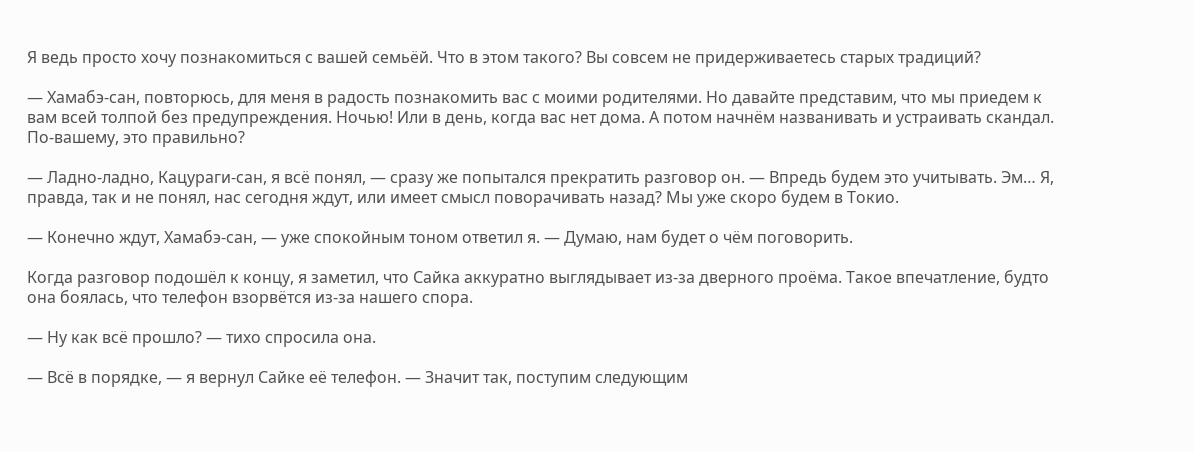Я ведь просто хочу познакомиться с вашей семьёй. Что в этом такого? Вы совсем не придерживаетесь старых традиций?

— Хамабэ-сан, повторюсь, для меня в радость познакомить вас с моими родителями. Но давайте представим, что мы приедем к вам всей толпой без предупреждения. Ночью! Или в день, когда вас нет дома. А потом начнём названивать и устраивать скандал. По-вашему, это правильно?

— Ладно-ладно, Кацураги-сан, я всё понял, — сразу же попытался прекратить разговор он. — Впредь будем это учитывать. Эм… Я, правда, так и не понял, нас сегодня ждут, или имеет смысл поворачивать назад? Мы уже скоро будем в Токио.

— Конечно ждут, Хамабэ-сан, — уже спокойным тоном ответил я. — Думаю, нам будет о чём поговорить.

Когда разговор подошёл к концу, я заметил, что Сайка аккуратно выглядывает из-за дверного проёма. Такое впечатление, будто она боялась, что телефон взорвётся из-за нашего спора.

— Ну как всё прошло? — тихо спросила она.

— Всё в порядке, — я вернул Сайке её телефон. — Значит так, поступим следующим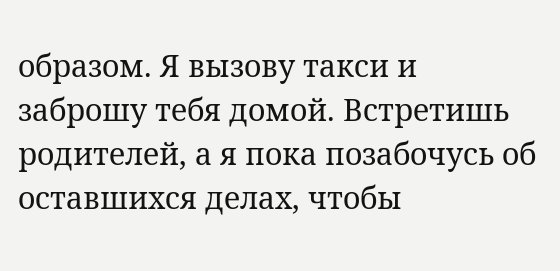образом. Я вызову такси и заброшу тебя домой. Встретишь родителей, а я пока позабочусь об оставшихся делах, чтобы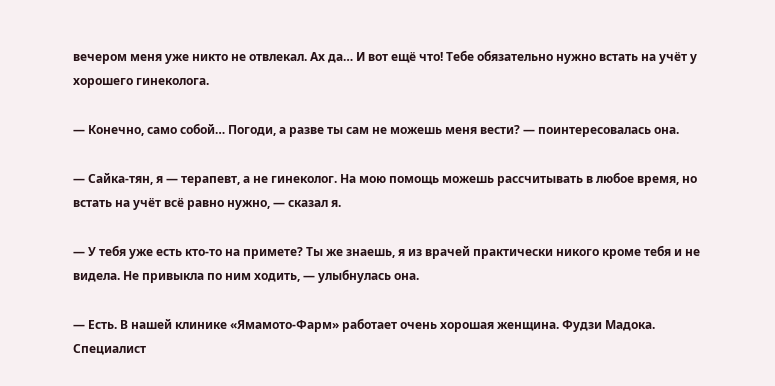вечером меня уже никто не отвлекал. Ах да… И вот ещё что! Тебе обязательно нужно встать на учёт у хорошего гинеколога.

— Конечно, само собой… Погоди, а разве ты сам не можешь меня вести? — поинтересовалась она.

— Сайка-тян, я — терапевт, а не гинеколог. На мою помощь можешь рассчитывать в любое время, но встать на учёт всё равно нужно, — сказал я.

— У тебя уже есть кто-то на примете? Ты же знаешь, я из врачей практически никого кроме тебя и не видела. Не привыкла по ним ходить, — улыбнулась она.

— Есть. В нашей клинике «Ямамото-Фарм» работает очень хорошая женщина. Фудзи Мадока. Специалист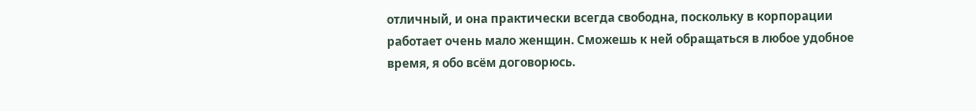отличный, и она практически всегда свободна, поскольку в корпорации работает очень мало женщин. Сможешь к ней обращаться в любое удобное время, я обо всём договорюсь.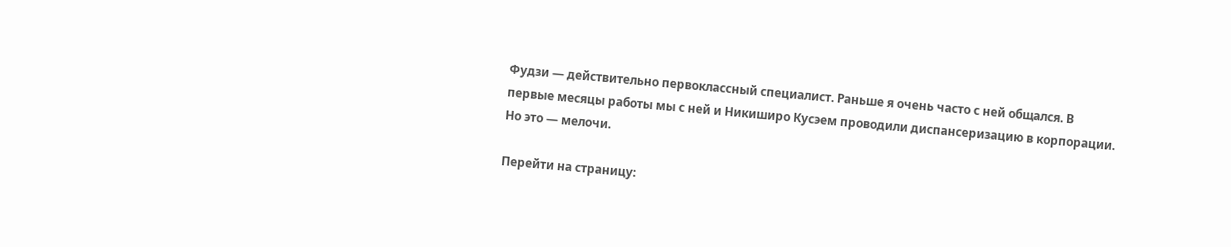Фудзи — действительно первоклассный специалист. Раньше я очень часто с ней общался. В первые месяцы работы мы с ней и Никиширо Кусэем проводили диспансеризацию в корпорации. Но это — мелочи.

Перейти на страницу: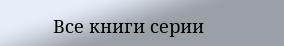Все книги серии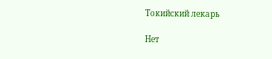Токийский лекарь

Нет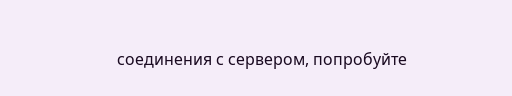соединения с сервером, попробуйте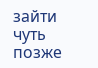зайти чуть позже